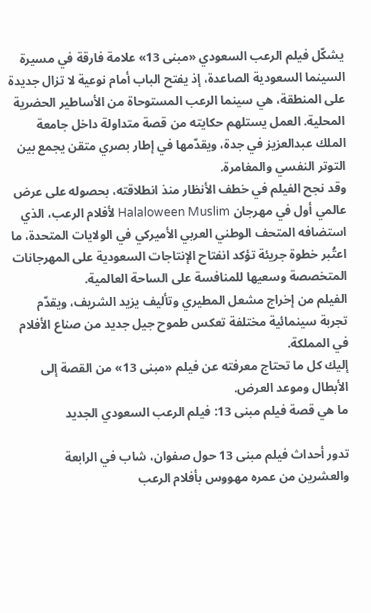يشكّل فيلم الرعب السعودي «مبنى 13» علامة فارقة في مسيرة السينما السعودية الصاعدة، إذ يفتح الباب أمام نوعية لا تزال جديدة على المنطقة، هي سينما الرعب المستوحاة من الأساطير الحضرية المحلية. العمل يستلهم حكايته من قصة متداولة داخل جامعة الملك عبدالعزيز في جدة، ويقدّمها في إطار بصري متقن يجمع بين التوتر النفسي والمغامرة.
وقد نجح الفيلم في خطف الأنظار منذ انطلاقته، بحصوله على عرض عالمي أول في مهرجان Halaloween Muslim لأفلام الرعب، الذي استضافه المتحف الوطني العربي الأميركي في الولايات المتحدة، ما اعتُبر خطوة جريئة تؤكد انفتاح الإنتاجات السعودية على المهرجانات المتخصصة وسعيها للمنافسة على الساحة العالمية.
الفيلم من إخراج مشعل المطيري وتأليف يزيد الشريف، ويقدّم تجربة سينمائية مختلفة تعكس طموح جيل جديد من صناع الأفلام في المملكة.
إليك كل ما تحتاج معرفته عن فيلم «مبنى 13» من القصة إلى الأبطال وموعد العرض.
ما هي قصة فيلم مبنى 13: فيلم الرعب السعودي الجديد

تدور أحداث فيلم مبنى 13 حول صفوان، شاب في الرابعة والعشرين من عمره مهووس بأفلام الرعب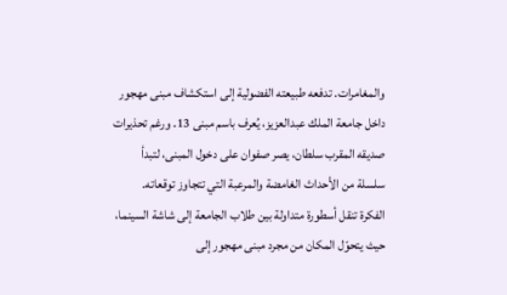والمغامرات. تدفعه طبيعته الفضولية إلى استكشاف مبنى مهجور داخل جامعة الملك عبدالعزيز، يُعرف باسم مبنى 13. ورغم تحذيرات صديقه المقرب سلطان، يصر صفوان على دخول المبنى، لتبدأ سلسلة من الأحداث الغامضة والمرعبة التي تتجاوز توقعاته.
الفكرة تنقل أسطورة متداولة بين طلاب الجامعة إلى شاشة السينما، حيث يتحوّل المكان من مجرد مبنى مهجور إلى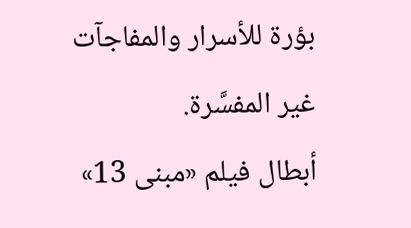بؤرة للأسرار والمفاجآت غير المفسَّرة.
أبطال فيلم «مبنى 13»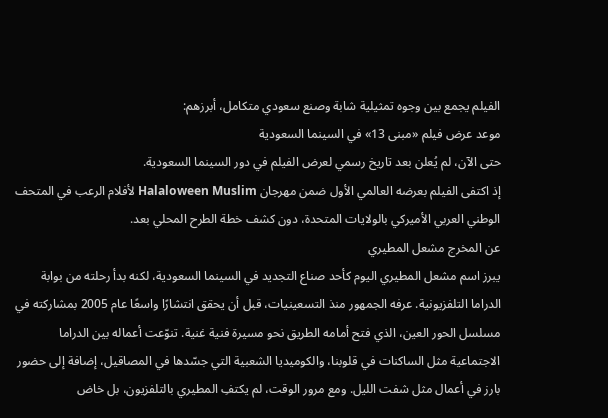الفيلم يجمع بين وجوه تمثيلية شابة وصنع سعودي متكامل، أبرزهم:
موعد عرض فيلم «مبنى 13» في السينما السعودية
حتى الآن، لم يُعلن بعد تاريخ رسمي لعرض الفيلم في دور السينما السعودية.
إذ اكتفى الفيلم بعرضه العالمي الأول ضمن مهرجان Halaloween Muslim لأفلام الرعب في المتحف الوطني العربي الأميركي بالولايات المتحدة، دون كشف خطة الطرح المحلي بعد.
عن المخرج مشعل المطيري
يبرز اسم مشعل المطيري اليوم كأحد صناع التجديد في السينما السعودية، لكنه بدأ رحلته من بوابة الدراما التلفزيونية. عرفه الجمهور منذ التسعينيات، قبل أن يحقق انتشارًا واسعًا عام 2005 بمشاركته في مسلسل الحور العين، الذي فتح أمامه الطريق نحو مسيرة فنية غنية. تنوّعت أعماله بين الدراما الاجتماعية مثل الساكنات في قلوبنا، والكوميديا الشعبية التي جسّدها في المصاقيل، إضافة إلى حضور بارز في أعمال مثل شفت الليل. ومع مرور الوقت، لم يكتفِ المطيري بالتلفزيون، بل خاض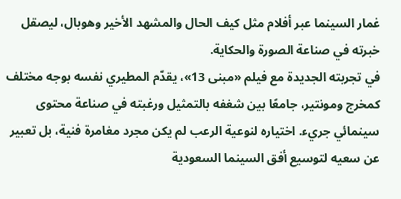غمار السينما عبر أفلام مثل كيف الحال والمشهد الأخير وهوبال، ليصقل خبرته في صناعة الصورة والحكاية.
في تجربته الجديدة مع فيلم «مبنى 13»، يقدّم المطيري نفسه بوجه مختلف كمخرج ومونتير، جامعًا بين شغفه بالتمثيل ورغبته في صناعة محتوى سينمائي جريء. اختياره لنوعية الرعب لم يكن مجرد مغامرة فنية، بل تعبير عن سعيه لتوسيع أفق السينما السعودية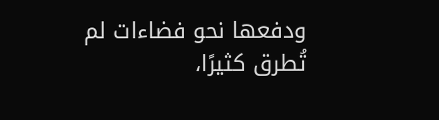ودفعها نحو فضاءات لم تُطرق كثيرًا،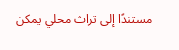مستندًا إلى تراث محلي يمكن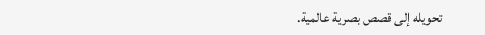تحويله إلى قصص بصرية عالمية.